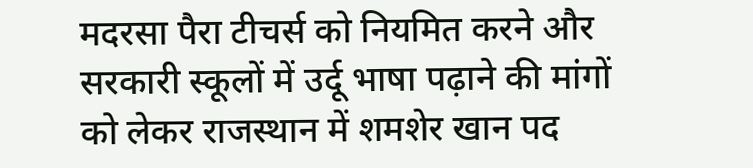मदरसा पैरा टीचर्स को नियमित करने और सरकारी स्कूलों में उर्दू भाषा पढ़ाने की मांगों को लेकर राजस्थान में शमशेर खान पद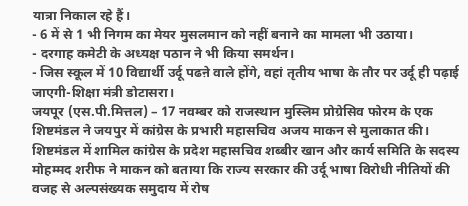यात्रा निकाल रहे हैं।
- 6 में से 1 भी निगम का मेयर मुसलमान को नहीं बनाने का मामला भी उठाया।
- दरगाह कमेटी के अध्यक्ष पठान ने भी किया समर्थन।
- जिस स्कूल में 10 विद्यार्थी उर्दू पढऩे वाले होंगे, वहां तृतीय भाषा के तौर पर उर्दू ही पढ़ाई जाएगी-शिक्षा मंत्री डोटासरा।
जयपूर (एस.पी.मित्तल) – 17 नवम्बर को राजस्थान मुस्लिम प्रोग्रेसिव फोरम के एक शिष्टमंडल ने जयपुर में कांग्रेस के प्रभारी महासचिव अजय माकन से मुलाकात की। शिष्टमंडल में शामिल कांग्रेस के प्रदेश महासचिव शब्बीर खान और कार्य समिति के सदस्य मोहम्मद शरीफ ने माकन को बताया कि राज्य सरकार की उर्दू भाषा विरोधी नीतियों की वजह से अल्पसंख्यक समुदाय में रोष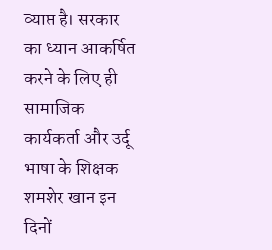व्याप्त है। सरकार का ध्यान आकर्षित करने के लिए ही सामाजिक कार्यकर्ता और उर्दू भाषा के शिक्षक शमशेर खान इन दिनों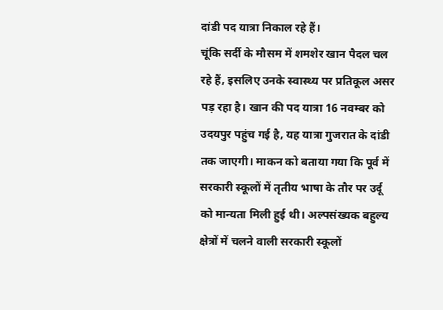दांडी पद यात्रा निकाल रहे हैं।
चूंकि सर्दी के मौसम में शमशेर खान पैदल चल रहे हैं, इसलिए उनके स्वास्थ्य पर प्रतिकूल असर पड़ रहा है। खान की पद यात्रा 16 नवम्बर को उदयपुर पहुंच गई है, यह यात्रा गुजरात के दांडी तक जाएगी। माकन को बताया गया कि पूर्व में सरकारी स्कूलों में तृतीय भाषा के तौर पर उर्दू को मान्यता मिली हुई थी। अल्पसंख्यक बहुल्य क्षेत्रों में चलने वाली सरकारी स्कूलों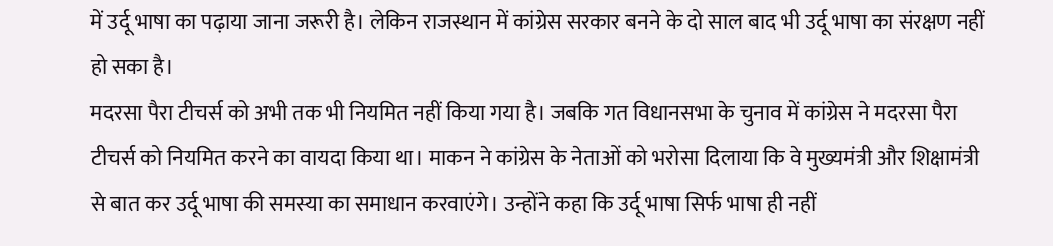में उर्दू भाषा का पढ़ाया जाना जरूरी है। लेकिन राजस्थान में कांग्रेस सरकार बनने के दो साल बाद भी उर्दू भाषा का संरक्षण नहीं हो सका है।
मदरसा पैरा टीचर्स को अभी तक भी नियमित नहीं किया गया है। जबकि गत विधानसभा के चुनाव में कांग्रेस ने मदरसा पैरा टीचर्स को नियमित करने का वायदा किया था। माकन ने कांग्रेस के नेताओं को भरोसा दिलाया कि वे मुख्यमंत्री और शिक्षामंत्री से बात कर उर्दू भाषा की समस्या का समाधान करवाएंगे। उन्होंने कहा कि उर्दू भाषा सिर्फ भाषा ही नहीं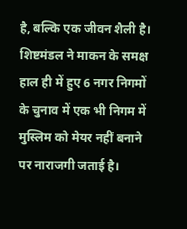है, बल्कि एक जीवन शैली है। शिष्टमंडल ने माकन के समक्ष हाल ही में हुए 6 नगर निगमों के चुनाव में एक भी निगम में मुस्लिम को मेयर नहीं बनाने पर नाराजगी जताई है।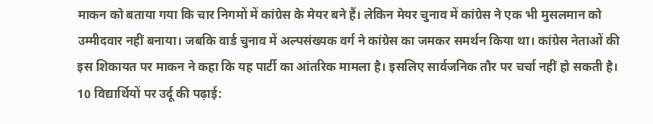माकन को बताया गया कि चार निगमों में कांग्रेस के मेयर बने हैं। लेकिन मेयर चुनाव में कांग्रेस ने एक भी मुसलमान को उम्मीदवार नहीं बनाया। जबकि वार्ड चुनाव में अल्पसंख्यक वर्ग ने कांग्रेस का जमकर समर्थन किया था। कांग्रेस नेताओं की इस शिकायत पर माकन ने कहा कि यह पार्टी का आंतरिक मामला है। इसलिए सार्वजनिक तौर पर चर्चा नहीं हो सकती है।
10 विद्यार्थियों पर उर्दू की पढ़ाई: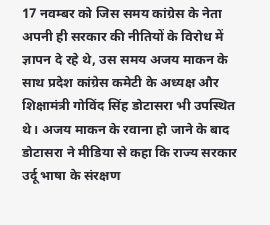17 नवम्बर को जिस समय कांग्रेस के नेता अपनी ही सरकार की नीतियों के विरोध में ज्ञापन दे रहे थे, उस समय अजय माकन के साथ प्रदेश कांग्रेस कमेटी के अध्यक्ष और शिक्षामंत्री गोविंद सिंह डोटासरा भी उपस्थित थे। अजय माकन के रवाना हो जाने के बाद डोटासरा ने मीडिया से कहा कि राज्य सरकार उर्दू भाषा के संरक्षण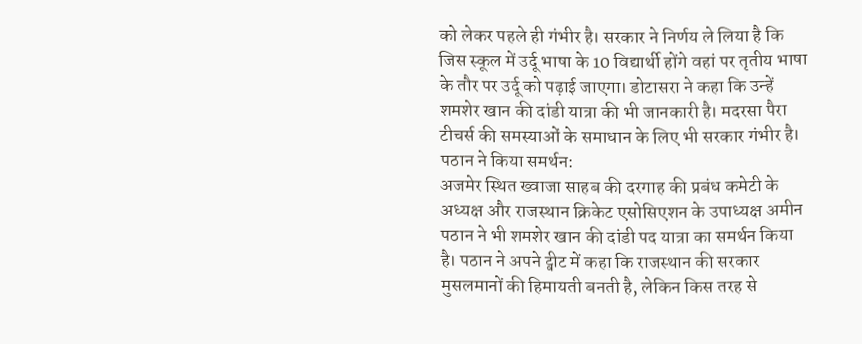को लेकर पहले ही गंभीर है। सरकार ने निर्णय ले लिया है कि जिस स्कूल में उर्दू भाषा के 10 विद्यार्थी होंगे वहां पर तृतीय भाषा के तौर पर उर्दू को पढ़ाई जाएगा। डोटासरा ने कहा कि उन्हें शमशेर खान की दांडी यात्रा की भी जानकारी है। मदरसा पैरा टीचर्स की समस्याओं के समाधान के लिए भी सरकार गंभीर है।
पठान ने किया समर्थन:
अजमेर स्थित ख्वाजा साहब की दरगाह की प्रबंध कमेटी के अध्यक्ष और राजस्थान क्रिकेट एसोसिएशन के उपाध्यक्ष अमीन पठान ने भी शमशेर खान की दांडी पद यात्रा का समर्थन किया है। पठान ने अपने ट्वीट में कहा कि राजस्थान की सरकार मुसलमानों की हिमायती बनती है, लेकिन किस तरह से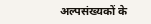अल्पसंख्यकों के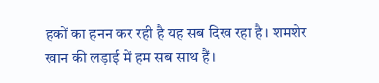हकों का हनन कर रही है यह सब दिख रहा है। शमशेर खान की लड़ाई में हम सब साथ हैं।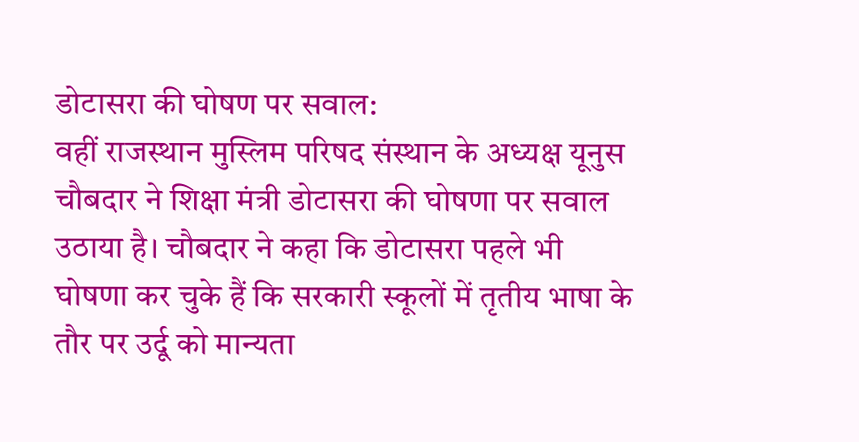डोटासरा की घोषण पर सवाल:
वहीं राजस्थान मुस्लिम परिषद संस्थान के अध्यक्ष यूनुस चौबदार ने शिक्षा मंत्री डोटासरा की घोषणा पर सवाल उठाया है। चौबदार ने कहा कि डोटासरा पहले भी घोषणा कर चुके हैं कि सरकारी स्कूलों में तृतीय भाषा के तौर पर उर्दू को मान्यता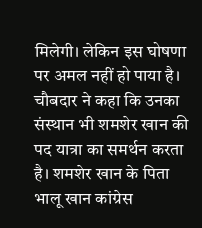मिलेगी। लेकिन इस घोषणा पर अमल नहीं हो पाया है। चौबदार ने कहा कि उनका संस्थान भी शमशेर खान की पद यात्रा का समर्थन करता है। शमशेर खान के पिता भालू खान कांग्रेस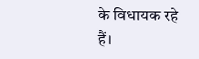के विधायक रहे हैं।